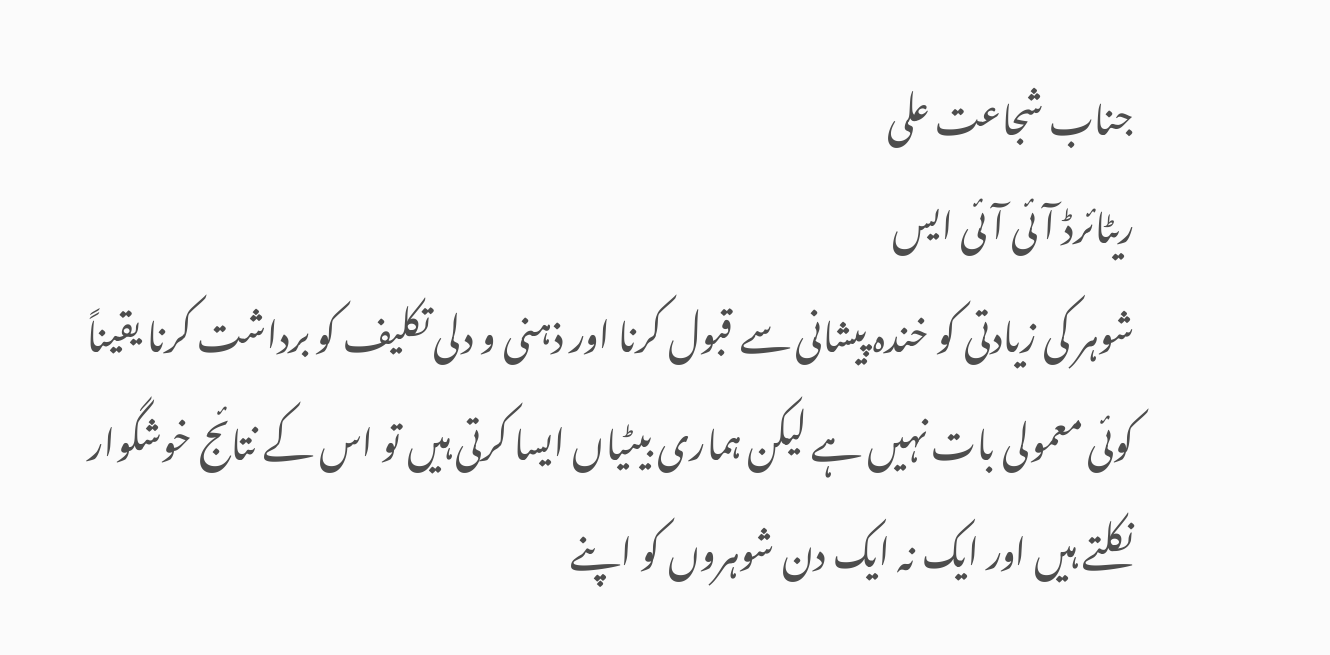جناب شجاعت علی
ریٹائرڈ آئی آئی ایس
شوہر کی زیادتی کو خندہ پیشانی سے قبول کرنا اور ذہنی و دلی تکلیف کو برداشت کرنا یقیناً کوئی معمولی بات نہیں ہے لیکن ہماری بیٹیاں ایسا کرتی ہیں تو اس کے نتائج خوشگوار نکلتے ہیں اور ایک نہ ایک دن شوہروں کو اپنے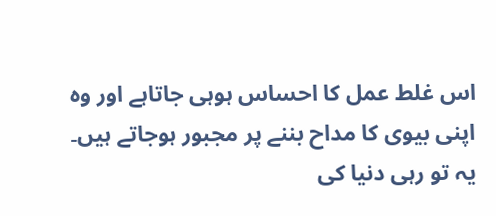اس غلط عمل کا احساس ہوہی جاتاہے اور وہ اپنی بیوی کا مداح بننے پر مجبور ہوجاتے ہیں۔ یہ تو رہی دنیا کی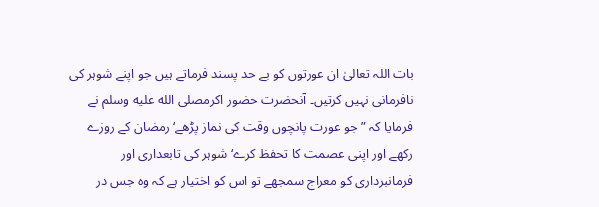بات اللہ تعالیٰ ان عورتوں کو بے حد پسند فرماتے ہیں جو اپنے شوہر کی نافرمانی نہیں کرتیں۔ آنحضرت حضور اکرمصلى الله عليه وسلم نے فرمایا کہ ”جو عورت پانچوں وقت کی نماز پڑھے‘ رمضان کے روزے رکھے اور اپنی عصمت کا تحفظ کرے‘ شوہر کی تابعداری اور فرمانبرداری کو معراج سمجھے تو اس کو اختیار ہے کہ وہ جس در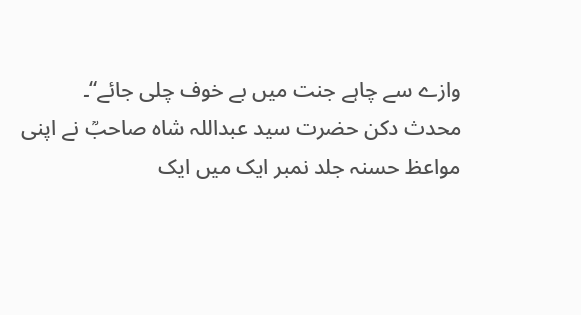وازے سے چاہے جنت میں بے خوف چلی جائے“۔
محدث دکن حضرت سید عبداللہ شاہ صاحبؒ نے اپنی مواعظ حسنہ جلد نمبر ایک میں ایک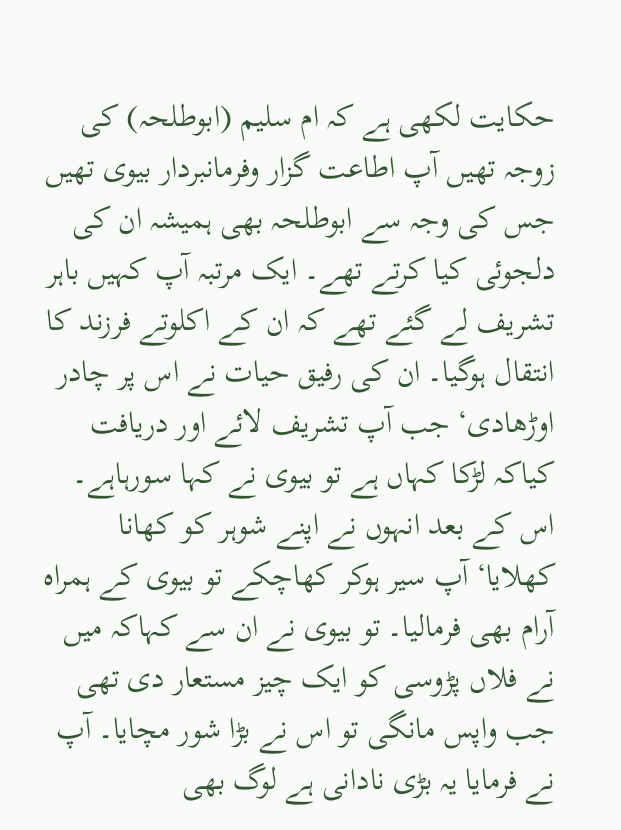حکایت لکھی ہے کہ ام سلیم (ابوطلحہ) کی زوجہ تھیں آپ اطاعت گزار وفرمانبردار بیوی تھیں جس کی وجہ سے ابوطلحہ بھی ہمیشہ ان کی دلجوئی کیا کرتے تھے۔ ایک مرتبہ آپ کہیں باہر تشریف لے گئے تھے کہ ان کے اکلوتے فرزند کا انتقال ہوگیا۔ ان کی رفیق حیات نے اس پر چادر اوڑھادی‘ جب آپ تشریف لائے اور دریافت کیاکہ لڑکا کہاں ہے تو بیوی نے کہا سورہاہے۔ اس کے بعد انہوں نے اپنے شوہر کو کھانا کھلایا‘ آپ سیر ہوکر کھاچکے تو بیوی کے ہمراہ آرام بھی فرمالیا۔ تو بیوی نے ان سے کہاکہ میں نے فلاں پڑوسی کو ایک چیز مستعار دی تھی جب واپس مانگی تو اس نے بڑا شور مچایا۔ آپ نے فرمایا یہ بڑی نادانی ہے لوگ بھی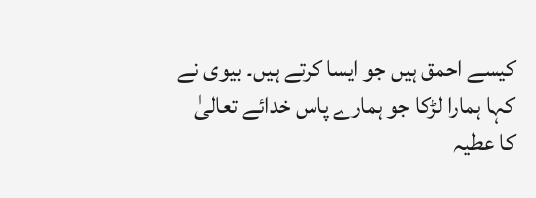کیسے احمق ہیں جو ایسا کرتے ہیں۔ بیوی نے کہا ہمارا لڑکا جو ہمارے پاس خدائے تعالیٰ کا عطیہ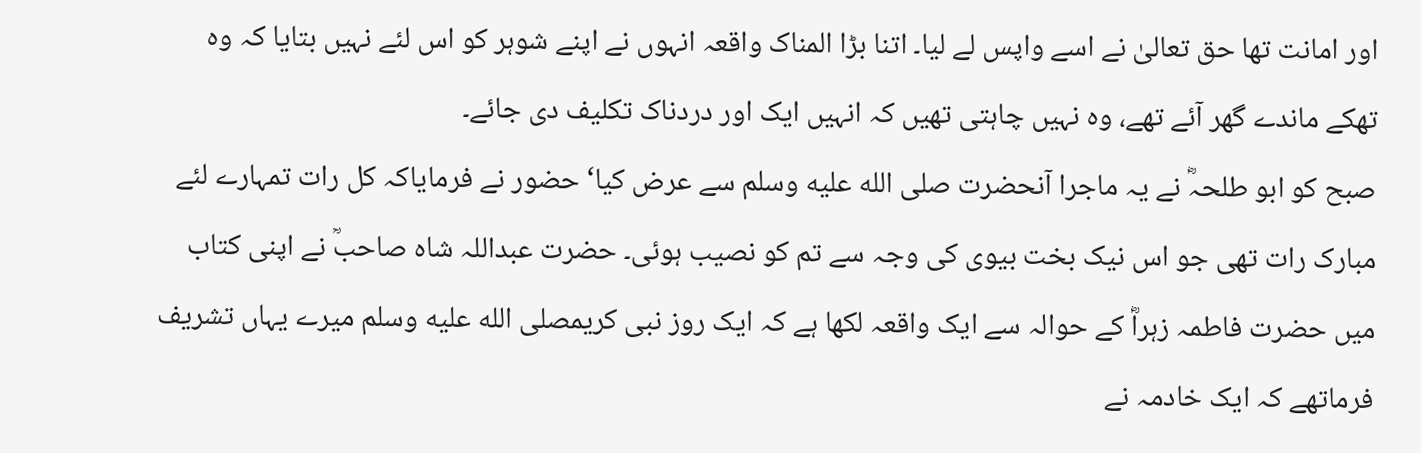اور امانت تھا حق تعالیٰ نے اسے واپس لے لیا۔ اتنا بڑا المناک واقعہ انہوں نے اپنے شوہر کو اس لئے نہیں بتایا کہ وہ تھکے ماندے گھر آئے تھے، وہ نہیں چاہتی تھیں کہ انہیں ایک اور دردناک تکلیف دی جائے۔
صبح کو ابو طلحہؓ نے یہ ماجرا آنحضرت صلى الله عليه وسلم سے عرض کیا‘ حضور نے فرمایاکہ کل رات تمہارے لئے مبارک رات تھی جو اس نیک بخت بیوی کی وجہ سے تم کو نصیب ہوئی۔ حضرت عبداللہ شاہ صاحبؒ نے اپنی کتاب میں حضرت فاطمہ زہراؓ کے حوالہ سے ایک واقعہ لکھا ہے کہ ایک روز نبی کریمصلى الله عليه وسلم میرے یہاں تشریف فرماتھے کہ ایک خادمہ نے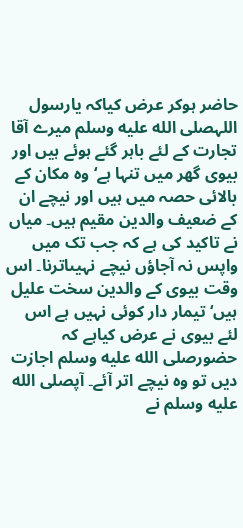حاضر ہوکر عرض کیاکہ یارسول اللہصلى الله عليه وسلم میرے آقا تجارت کے لئے باہر گئے ہوئے ہیں اور بیوی گھر میں تنہا ہے‘ وہ مکان کے بالائی حصہ میں ہیں اور نیچے ان کے ضعیف والدین مقیم ہیں۔ میاں نے تاکید کی ہے کہ جب تک میں واپس نہ آجاؤں نیچے نہیںاترنا۔ اس وقت بیوی کے والدین سخت علیل ہیں‘ تیمار دار کوئی نہیں ہے اس لئے بیوی نے عرض کیاہے کہ حضورصلى الله عليه وسلم اجازت دیں تو وہ نیچے اتر آئے۔ آپصلى الله عليه وسلم نے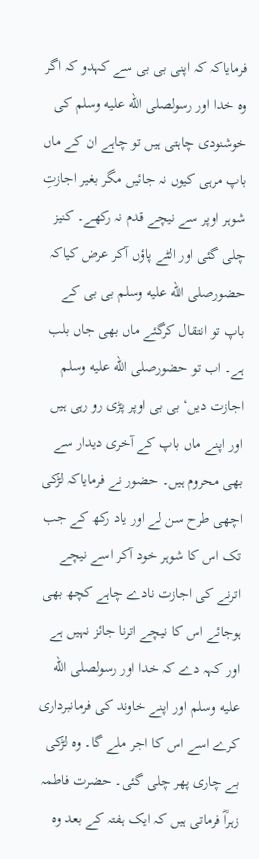فرمایاکہ کہ اپنی بی بی سے کہدو کہ اگر وہ خدا اور رسولصلى الله عليه وسلم کی خوشنودی چاہتی ہیں تو چاہے ان کے ماں باپ مرہی کیوں نہ جائیں مگر بغیر اجازتِ شوہر اوپر سے نیچے قدم نہ رکھے۔ کنیز چلی گئی اور الٹے پاؤں آکر عرض کیاکہ حضورصلى الله عليه وسلم بی بی کے باپ تو انتقال کرگئے ماں بھی جاں بلب ہے۔ اب تو حضورصلى الله عليه وسلم اجازت دیں‘ بی بی اوپر پڑی رو رہی ہیں اور اپنے ماں باپ کے آخری دیدار سے بھی محروم ہیں۔ حضور نے فرمایاکہ لڑکی اچھی طرح سن لے اور یاد رکھ کے جب تک اس کا شوہر خود آکر اسے نیچے اترنے کی اجازت نادے چاہے کچھ بھی ہوجائے اس کا نیچے اترنا جائز نہیں ہے اور کہہ دے کہ خدا اور رسولصلى الله عليه وسلم اور اپنے خاوند کی فرمانبرداری کرے اسے اس کا اجر ملے گا۔ وہ لڑکی بے چاری پھر چلی گئی۔ حضرت فاطمہ زہراؓ فرماتی ہیں کہ ایک ہفتہ کے بعد وہ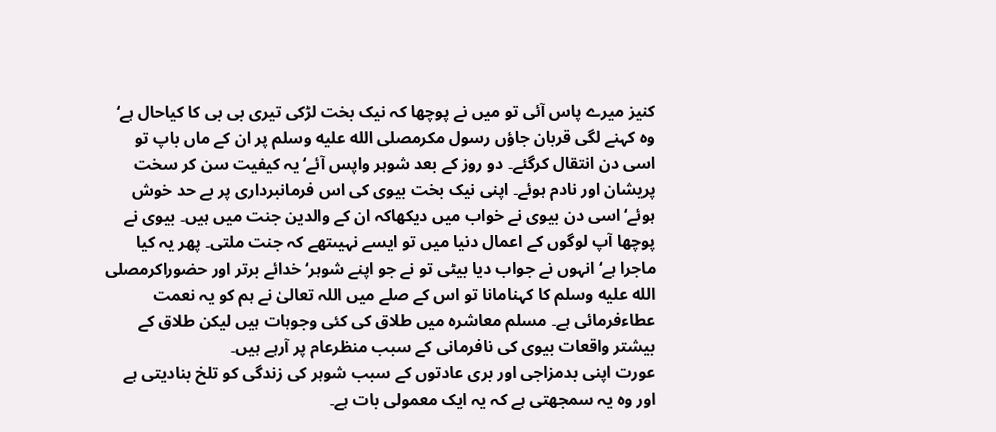کنیز میرے پاس آئی تو میں نے پوچھا کہ نیک بخت لڑکی تیری بی بی کا کیاحال ہے‘ وہ کہنے لگی قربان جاؤں رسول مکرمصلى الله عليه وسلم پر ان کے ماں باپ تو اسی دن انتقال کرگئے۔ دو روز کے بعد شوہر واپس آئے‘ یہ کیفیت سن کر سخت پریشان اور نادم ہوئے۔ اپنی نیک بخت بیوی کی اس فرمانبرداری پر بے حد خوش ہوئے‘ اسی دن بیوی نے خواب میں دیکھاکہ ان کے والدین جنت میں ہیں۔ بیوی نے پوچھا آپ لوگوں کے اعمال دنیا میں تو ایسے نہیںتھے کہ جنت ملتی۔ پھر یہ کیا ماجرا ہے‘ انہوں نے جواب دیا بیٹی تو نے جو اپنے شوہر‘ خدائے برتر اور حضوراکرمصلى الله عليه وسلم کا کہنامانا تو اس کے صلے میں اللہ تعالیٰ نے ہم کو یہ نعمت عطاءفرمائی ہے۔ مسلم معاشرہ میں طلاق کی کئی وجوہات ہیں لیکن طلاق کے بیشتر واقعات بیوی کی نافرمانی کے سبب منظرعام پر آرہے ہیں۔
عورت اپنی بدمزاجی اور بری عادتوں کے سبب شوہر کی زندگی کو تلخ بنادیتی ہے اور وہ یہ سمجھتی ہے کہ یہ ایک معمولی بات ہے۔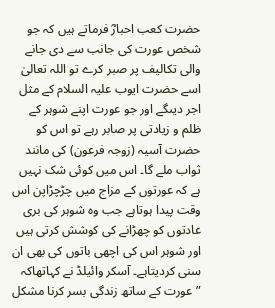حضرت کعب احبارؓ فرماتے ہیں کہ جو شخص عورت کی جانب سے دی جانے والی تکالیف پر صبر کرے تو اللہ تعالیٰ اسے حضرت ایوب علیہ السلام کے مثل اجر دیںگے اور جو عورت اپنے شوہر کے ظلم و زیادتی پر صابر رہے تو اس کو حضرت آسیہ (زوجہ فرعون) کی مانند ثواب ملے گا۔ اس میں کوئی شک نہیں ہے کہ عورتوں کے مزاج میں چڑچڑاپن اس وقت پیدا ہوتاہے جب وہ شوہر کی بری عادتوں کو چھڑانے کی کوشش کرتی ہیں اور شوہر اس کی اچھی باتوں کی بھی ان سنی کردیتاہے۔ آسکر وائیلڈ نے کہاتھاکہ ”عورت کے ساتھ زندگی بسر کرنا مشکل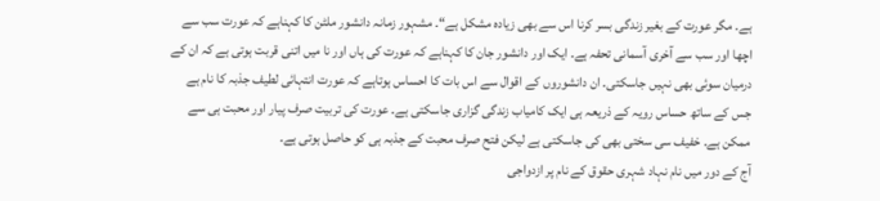ہے۔ مگر عورت کے بغیر زندگی بسر کرنا اس سے بھی زیادہ مشکل ہے“۔ مشہور زمانہ دانشور ملٹن کا کہناہے کہ عورت سب سے اچھا اور سب سے آخری آسمانی تحفہ ہے۔ ایک اور دانشور جان کا کہناہے کہ عورت کی ہاں اور نا میں اتنی قربت ہوتی ہے کہ ان کے درمیان سوئی بھی نہیں جاسکتی۔ ان دانشوروں کے اقوال سے اس بات کا احساس ہوتاہے کہ عورت انتہائی لطیف جذبہ کا نام ہے جس کے ساتھ حساس رویہ کے ذریعہ ہی ایک کامیاب زندگی گزاری جاسکتی ہے۔ عورت کی تربیت صرف پیار اور محبت ہی سے ممکن ہے۔ خفیف سی سختی بھی کی جاسکتی ہے لیکن فتح صرف محبت کے جذبہ ہی کو حاصل ہوتی ہے۔
آج کے دور میں نام نہاد شہری حقوق کے نام پر ازدواجی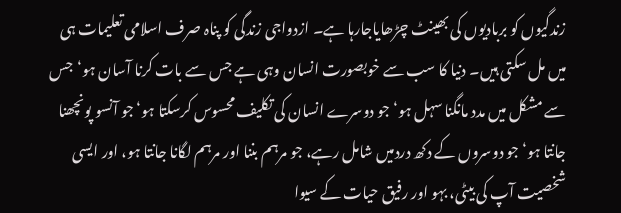زندگیوں کو بربادیوں کی بھینٹ چڑھایاجارہا ہے۔ ازدواجی زندگی کو پناہ صرف اسلامی تعلیمات ہی میں مل سکتی ہیں۔ دنیا کا سب سے خوبصورت انسان وہی ہے جس سے بات کرنا آسان ہو‘جس سے مشکل میں مدد مانگنا سہل ہو‘ جو دوسرے انسان کی تکلیف محسوس کرسکتا ہو‘ جو آنسو پونچھنا جانتا ہو‘ جو دوسروں کے دکھ دردمیں شامل رہے، جو مرہم بننا اور مرہم لگانا جانتا ہو، اور ایسی شخصیت آپ کی بیٹی، بہو اور رفیق حیات کے سیوا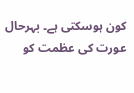کون ہوسکتی ہے۔ بہرحال عورت کی عظمت کو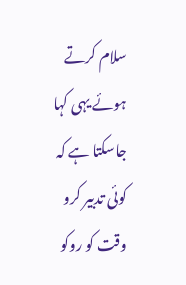سلام کرتے ہوئے یہی کہا جاسکتا ہے کہ
کوئی تدبیر کرو وقت کو روکو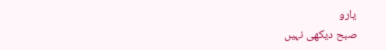یارو
صبح دیکھی نہیں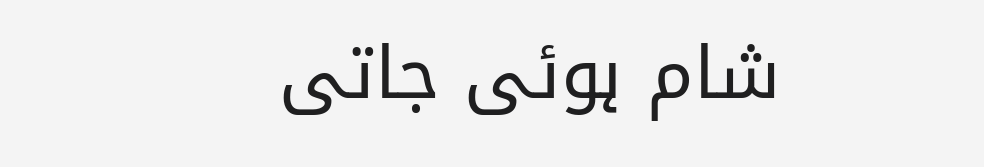شام ہوئی جاتی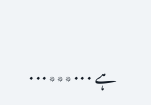ہے ۰۰۰٭٭٭۰۰۰